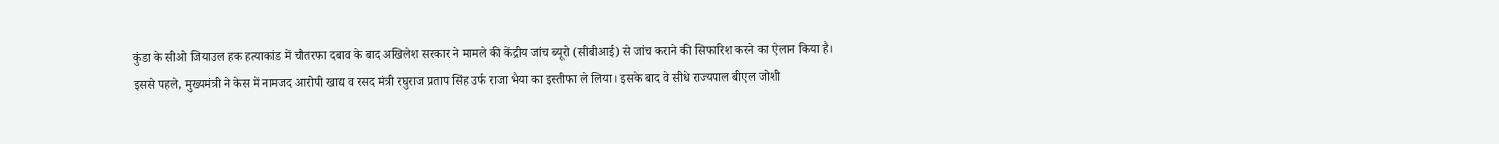कुंडा के सीओ जियाउल हक हत्याकांड में चौतरफा दबाव के बाद अखिलेश सरकार ने मामले की केंद्रीय जांच ब्यूरो (सीबीआई) से जांच कराने की सिफारिश करने का ऐलान किया है।
इससे पहले, मुख्यमंत्री ने केस में नामजद आरोपी खाद्य व रसद मंत्री रघुराज प्रताप सिंह उर्फ राजा भैया का इस्तीफा ले लिया। इसके बाद वे सीधे राज्यपाल बीएल जोशी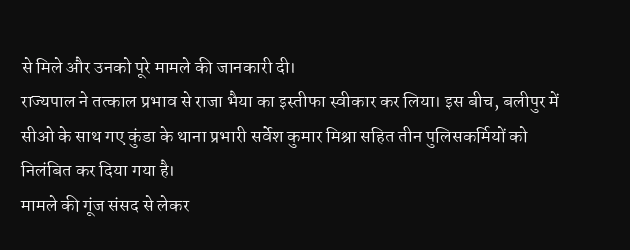से मिले और उनको पूरे मामले की जानकारी दी।
राज्यपाल ने तत्काल प्रभाव से राजा भैया का इस्तीफा स्वीकार कर लिया। इस बीच, बलीपुर में सीओ के साथ गए कुंडा के थाना प्रभारी सर्वेश कुमार मिश्रा सहित तीन पुलिसकर्मियों को निलंबित कर दिया गया है।
मामले की गूंज संसद से लेकर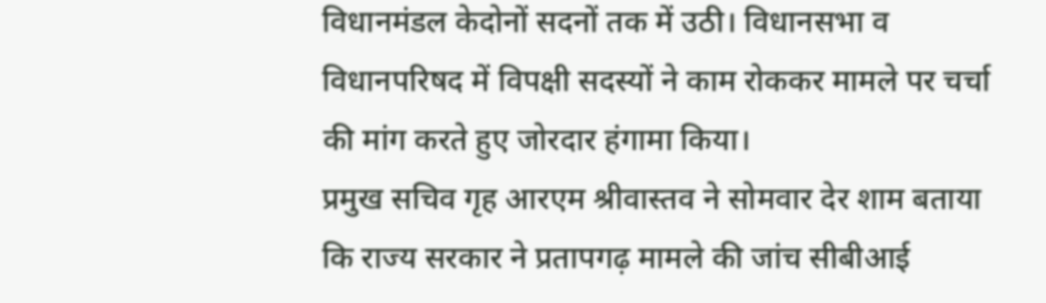विधानमंडल केदोनों सदनों तक में उठी। विधानसभा व विधानपरिषद में विपक्षी सदस्यों ने काम रोककर मामले पर चर्चा की मांग करते हुए जोरदार हंगामा किया।
प्रमुख सचिव गृह आरएम श्रीवास्तव ने सोमवार देर शाम बताया कि राज्य सरकार ने प्रतापगढ़ मामले की जांच सीबीआई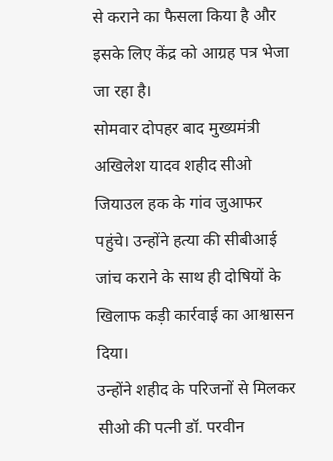से कराने का फैसला किया है और इसके लिए केंद्र को आग्रह पत्र भेजा जा रहा है।
सोमवार दोपहर बाद मुख्यमंत्री अखिलेश यादव शहीद सीओ जियाउल हक के गांव जुआफर पहुंचे। उन्होंने हत्या की सीबीआई जांच कराने के साथ ही दोषियों के खिलाफ कड़ी कार्रवाई का आश्वासन दिया।
उन्होंने शहीद के परिजनों से मिलकर सीओ की पत्नी डॉ. परवीन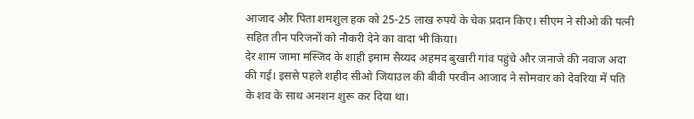आजाद और पिता शमशुल हक को 25-25 लाख रुपये के चेक प्रदान किए। सीएम ने सीओ की पत्नी सहित तीन परिजनों को नौकरी देने का वादा भी किया।
देर शाम जामा मस्जिद के शाही इमाम सैय्यद अहमद बुखारी गांव पहुंचे और जनाजे की नवाज अदा की गई। इससे पहले शहीद सीओ जियाउल की बीवी परवीन आजाद ने सोमवार को देवरिया में पति के शव के साथ अनशन शुरू कर दिया था।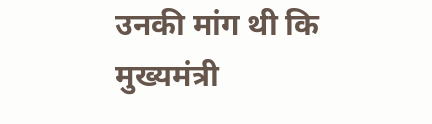उनकी मांग थी कि मुख्यमंत्री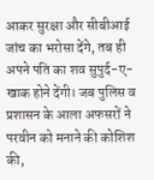आकर सुरक्षा और सीबीआई जांच का भरोसा देंगे, तब ही अपने पति का शव सुपुर्द-ए-खाक होने देंगी। जब पुलिस व प्रशासन के आला अफसरों ने परवीन को मनाने की कोशिश की,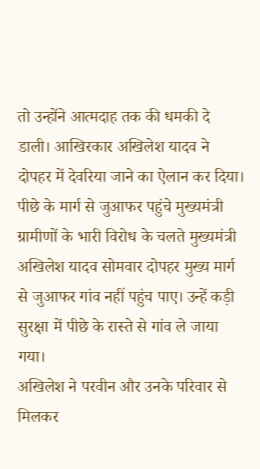तो उन्होंने आत्मदाह तक की धमकी दे डाली। आखिरकार अखिलेश यादव ने दोपहर में देवरिया जाने का ऐलान कर दिया।
पीछे के मार्ग से जुआफर पहुंचे मुख्यमंत्री
ग्रामीणों के भारी विरोध के चलते मुख्यमंत्री अखिलेश यादव सोमवार दोपहर मुख्य मार्ग से जुआफर गांव नहीं पहुंच पाए। उन्हें कड़ी सुरक्षा में पीछे के रास्ते से गांव ले जाया गया।
अखिलेश ने परवीन और उनके परिवार से मिलकर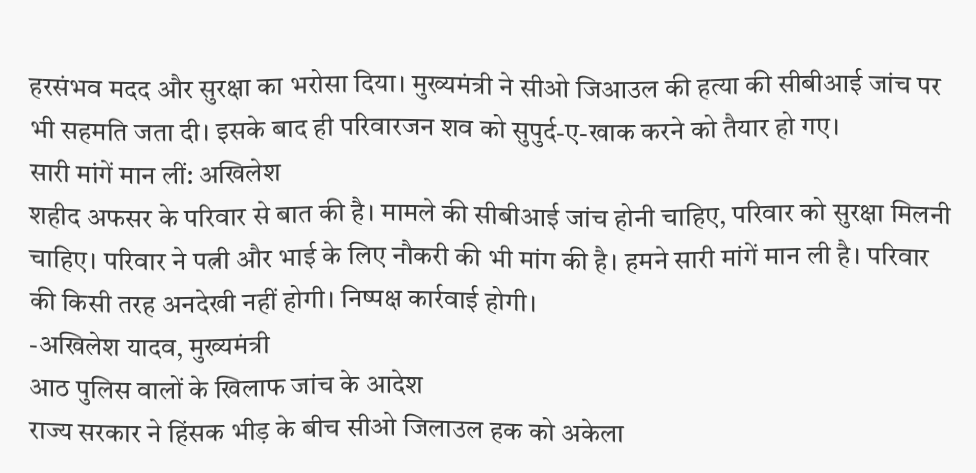हरसंभव मदद और सुरक्षा का भरोसा दिया। मुख्यमंत्री ने सीओ जिआउल की हत्या की सीबीआई जांच पर भी सहमति जता दी। इसके बाद ही परिवारजन शव को सुपुर्द-ए-खाक करने को तैयार हो गए।
सारी मांगें मान लीं: अखिलेश
शहीद अफसर के परिवार से बात की है। मामले की सीबीआई जांच होनी चाहिए, परिवार को सुरक्षा मिलनी चाहिए। परिवार ने पत्नी और भाई के लिए नौकरी की भी मांग की है। हमने सारी मांगें मान ली है। परिवार की किसी तरह अनदेखी नहीं होगी। निष्पक्ष कार्रवाई होगी।
-अखिलेश यादव, मुख्यमंत्री
आठ पुलिस वालों के खिलाफ जांच के आदेश
राज्य सरकार ने हिंसक भीड़ के बीच सीओ जिलाउल हक को अकेला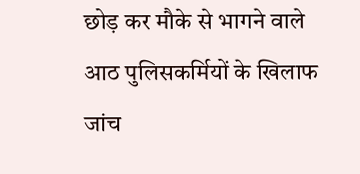छोड़ कर मौके से भागने वाले आठ पुलिसकर्मियों के खिलाफ जांच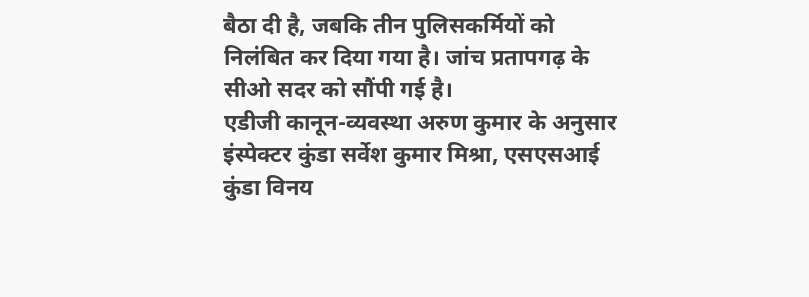बैठा दी है, जबकि तीन पुलिसकर्मियों को निलंबित कर दिया गया है। जांच प्रतापगढ़ के सीओ सदर को सौंपी गई है।
एडीजी कानून-व्यवस्था अरुण कुमार के अनुसार इंस्पेक्टर कुंडा सर्वेश कुमार मिश्रा, एसएसआई कुंडा विनय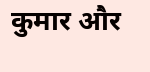कुमार और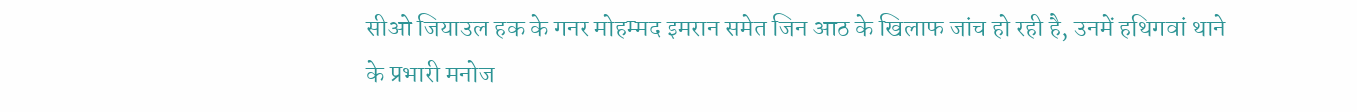सीओ जियाउल हक के गनर मोहम्मद इमरान समेत जिन आठ के खिलाफ जांच हो रही है, उनमें हथिगवां थाने के प्रभारी मनोज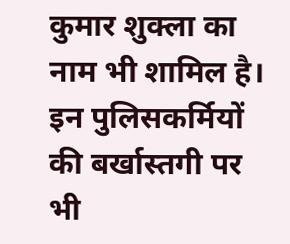कुमार शुक्ला का नाम भी शामिल है।
इन पुलिसकर्मियों की बर्खास्तगी पर भी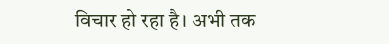विचार हो रहा है। अभी तक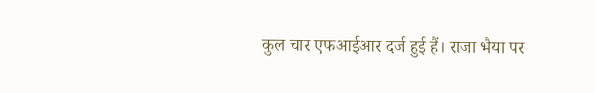कुल चार एफआईआर दर्ज हुई हैं। राजा भैया पर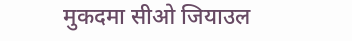मुकदमा सीओ जियाउल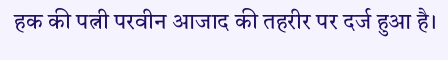हक की पत्नी परवीन आजाद की तहरीर पर दर्ज हुआ है।